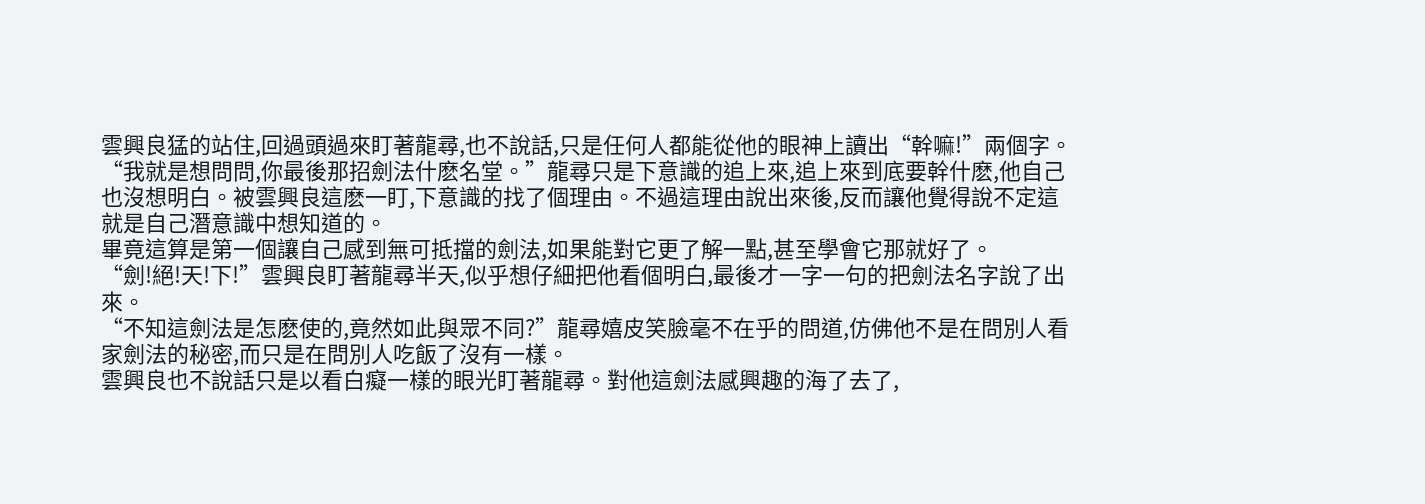雲興良猛的站住,回過頭過來盯著龍尋,也不說話,只是任何人都能從他的眼神上讀出“幹嘛!”兩個字。
“我就是想問問,你最後那招劍法什麽名堂。”龍尋只是下意識的追上來,追上來到底要幹什麽,他自己也沒想明白。被雲興良這麽一盯,下意識的找了個理由。不過這理由說出來後,反而讓他覺得說不定這就是自己潛意識中想知道的。
畢竟這算是第一個讓自己感到無可抵擋的劍法,如果能對它更了解一點,甚至學會它那就好了。
“劍!絕!天!下!”雲興良盯著龍尋半天,似乎想仔細把他看個明白,最後才一字一句的把劍法名字說了出來。
“不知這劍法是怎麽使的,竟然如此與眾不同?”龍尋嬉皮笑臉毫不在乎的問道,仿佛他不是在問別人看家劍法的秘密,而只是在問別人吃飯了沒有一樣。
雲興良也不說話只是以看白癡一樣的眼光盯著龍尋。對他這劍法感興趣的海了去了,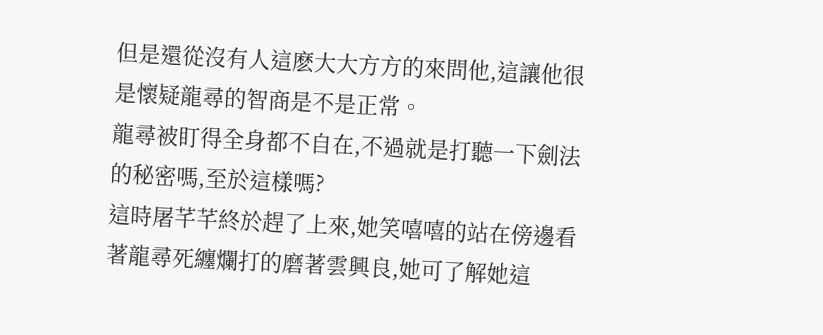但是還從沒有人這麽大大方方的來問他,這讓他很是懷疑龍尋的智商是不是正常。
龍尋被盯得全身都不自在,不過就是打聽一下劍法的秘密嗎,至於這樣嗎?
這時屠芊芊終於趕了上來,她笑嘻嘻的站在傍邊看著龍尋死纏爛打的磨著雲興良,她可了解她這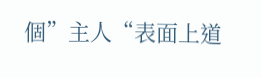個”主人“表面上道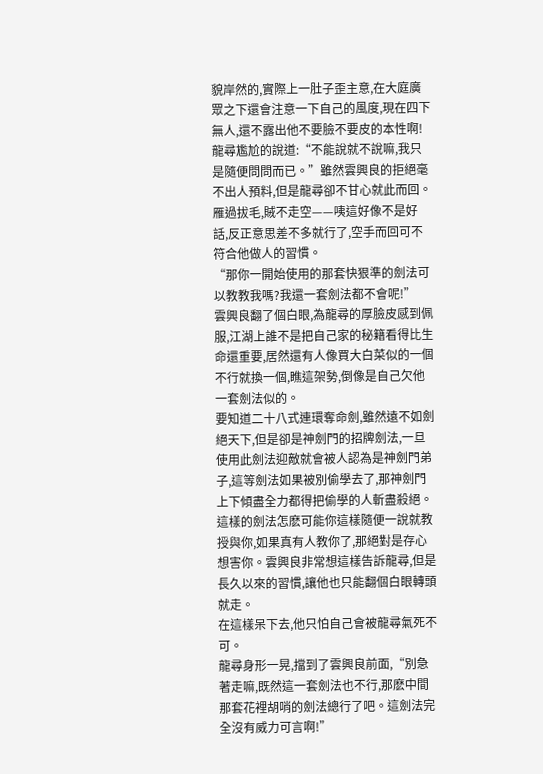貌岸然的,實際上一肚子歪主意,在大庭廣眾之下還會注意一下自己的風度,現在四下無人,還不露出他不要臉不要皮的本性啊!
龍尋尷尬的說道:“不能說就不說嘛,我只是隨便問問而已。”雖然雲興良的拒絕毫不出人預料,但是龍尋卻不甘心就此而回。
雁過拔毛,賊不走空——咦這好像不是好話,反正意思差不多就行了,空手而回可不符合他做人的習慣。
“那你一開始使用的那套快狠準的劍法可以教教我嗎?我還一套劍法都不會呢!”
雲興良翻了個白眼,為龍尋的厚臉皮感到佩服,江湖上誰不是把自己家的秘籍看得比生命還重要,居然還有人像買大白菜似的一個不行就換一個,瞧這架勢,倒像是自己欠他一套劍法似的。
要知道二十八式連環奪命劍,雖然遠不如劍絕天下,但是卻是神劍門的招牌劍法,一旦使用此劍法迎敵就會被人認為是神劍門弟子,這等劍法如果被別偷學去了,那神劍門上下傾盡全力都得把偷學的人斬盡殺絕。
這樣的劍法怎麽可能你這樣隨便一說就教授與你,如果真有人教你了,那絕對是存心想害你。雲興良非常想這樣告訴龍尋,但是長久以來的習慣,讓他也只能翻個白眼轉頭就走。
在這樣呆下去,他只怕自己會被龍尋氣死不可。
龍尋身形一晃,擋到了雲興良前面,“別急著走嘛,既然這一套劍法也不行,那麽中間那套花裡胡哨的劍法總行了吧。這劍法完全沒有威力可言啊!”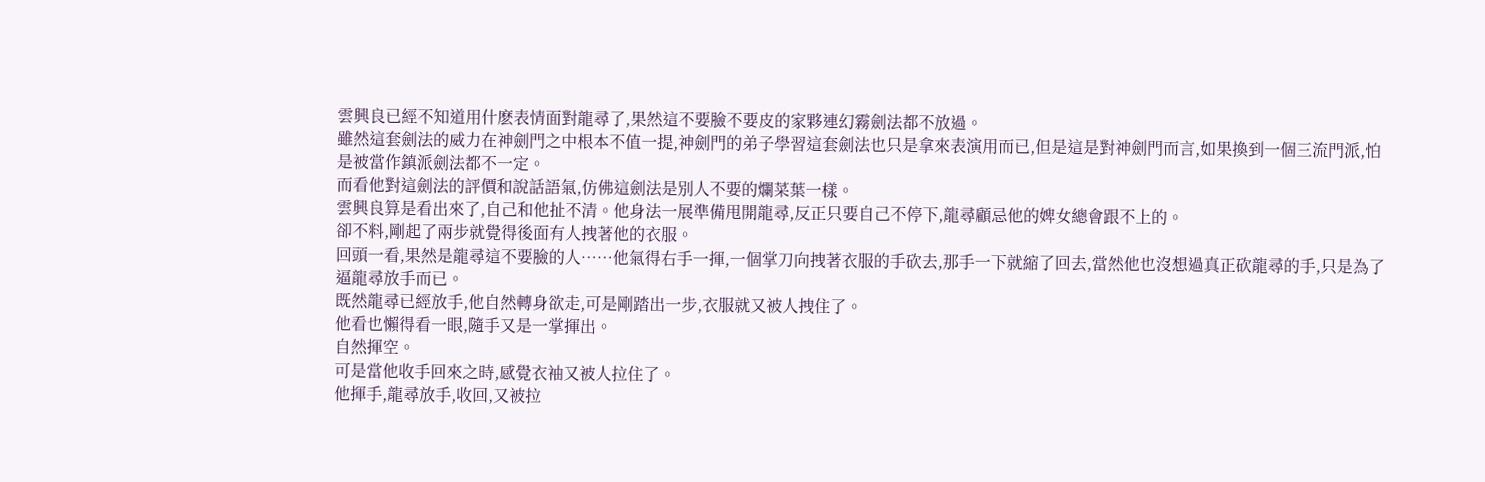雲興良已經不知道用什麽表情面對龍尋了,果然這不要臉不要皮的家夥連幻霧劍法都不放過。
雖然這套劍法的威力在神劍門之中根本不值一提,神劍門的弟子學習這套劍法也只是拿來表演用而已,但是這是對神劍門而言,如果換到一個三流門派,怕是被當作鎮派劍法都不一定。
而看他對這劍法的評價和說話語氣,仿佛這劍法是別人不要的爛菜葉一樣。
雲興良算是看出來了,自己和他扯不清。他身法一展準備甩開龍尋,反正只要自己不停下,龍尋顧忌他的婢女總會跟不上的。
卻不料,剛起了兩步就覺得後面有人拽著他的衣服。
回頭一看,果然是龍尋這不要臉的人……他氣得右手一揮,一個掌刀向拽著衣服的手砍去,那手一下就縮了回去,當然他也沒想過真正砍龍尋的手,只是為了逼龍尋放手而已。
既然龍尋已經放手,他自然轉身欲走,可是剛踏出一步,衣服就又被人拽住了。
他看也懶得看一眼,隨手又是一掌揮出。
自然揮空。
可是當他收手回來之時,感覺衣袖又被人拉住了。
他揮手,龍尋放手,收回,又被拉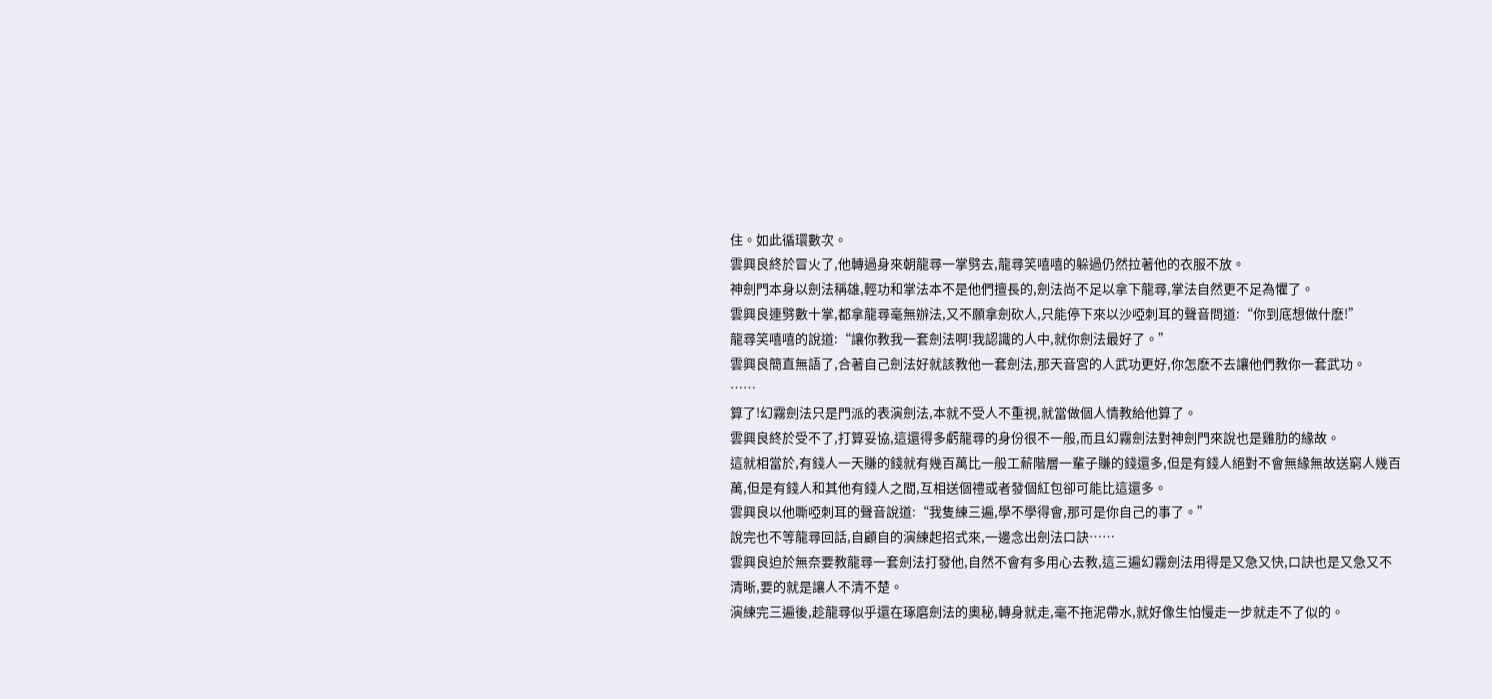住。如此循環數次。
雲興良終於冒火了,他轉過身來朝龍尋一掌劈去,龍尋笑嘻嘻的躲過仍然拉著他的衣服不放。
神劍門本身以劍法稱雄,輕功和掌法本不是他們擅長的,劍法尚不足以拿下龍尋,掌法自然更不足為懼了。
雲興良連劈數十掌,都拿龍尋毫無辦法,又不願拿劍砍人,只能停下來以沙啞刺耳的聲音問道:“你到底想做什麽!”
龍尋笑嘻嘻的說道:“讓你教我一套劍法啊!我認識的人中,就你劍法最好了。”
雲興良簡直無語了,合著自己劍法好就該教他一套劍法,那天音宮的人武功更好,你怎麽不去讓他們教你一套武功。
……
算了!幻霧劍法只是門派的表演劍法,本就不受人不重視,就當做個人情教給他算了。
雲興良終於受不了,打算妥協,這還得多虧龍尋的身份很不一般,而且幻霧劍法對神劍門來說也是雞肋的緣故。
這就相當於,有錢人一天賺的錢就有幾百萬比一般工薪階層一輩子賺的錢還多,但是有錢人絕對不會無緣無故送窮人幾百萬,但是有錢人和其他有錢人之間,互相送個禮或者發個紅包卻可能比這還多。
雲興良以他嘶啞刺耳的聲音說道:“我隻練三遍,學不學得會,那可是你自己的事了。”
說完也不等龍尋回話,自顧自的演練起招式來,一邊念出劍法口訣……
雲興良迫於無奈要教龍尋一套劍法打發他,自然不會有多用心去教,這三遍幻霧劍法用得是又急又快,口訣也是又急又不清晰,要的就是讓人不清不楚。
演練完三遍後,趁龍尋似乎還在琢磨劍法的奧秘,轉身就走,毫不拖泥帶水,就好像生怕慢走一步就走不了似的。